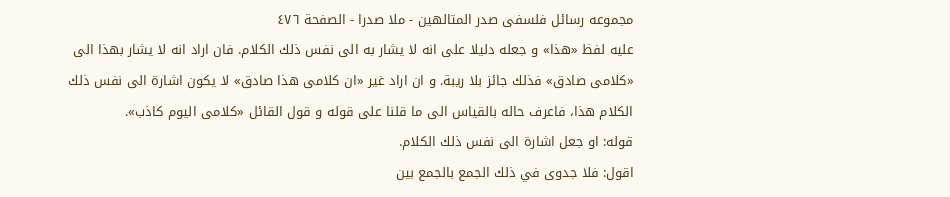مجموعه رسائل فلسفى صدر المتالهين - ملا صدرا - الصفحة ٤٧٦
عليه لفظ «هذا» و جعله دليلا على انه لا يشار به الى نفس ذلك الكلام. فان اراد انه لا يشار بهذا الى «كلامى صادق» فذلك جائز بلا ريبة. و ان اراد غير «ان كلامى هذا صادق» لا يكون اشارة الى نفس ذلك الكلام هذا، فاعرف حاله بالقياس الى ما قلنا على قوله و قول القائل «كلامى اليوم كاذب».
قوله: او جعل اشارة الى نفس ذلك الكلام.
اقول: فلا جدوى في ذلك الجمع بالجمع بين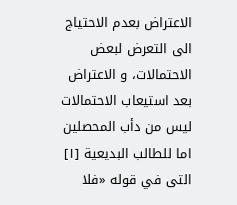الاعتراض بعدم الاحتياج الى التعرض لبعض الاحتمالات، و الاعتراض بعد استيعاب الاحتمالات ليس من دأب المحصلين اما للطالب البديعية [١] التى في قوله «فلا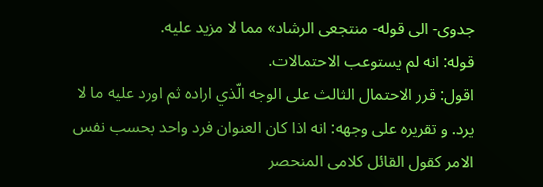جدوى- الى قوله- منتجعى الرشاد» مما لا مزيد عليه.
قوله: انه لم يستوعب الاحتمالات.
اقول: قرر الاحتمال الثالث على الوجه الّذي اراده ثم اورد عليه ما لا يرد. و تقريره على وجهه: انه اذا كان العنوان فرد واحد بحسب نفس الامر كقول القائل كلامى المنحصر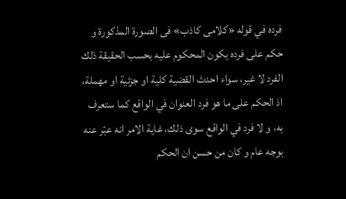فرده في قوله «كلامى كاذب» فى الصورة المذكورة و حكم على فرده يكون المحكوم عليه بحسب الحقيقة ذلك الفرد لا غير، سواء احدث القضية كلية او جزئية او مهملة، اذ الحكم على ما هو فرد العنوان في الواقع كما ستعرف به، و لا فرد في الواقع سوى ذلك، غاية الامر انه عبّر عنه بوجه عام و كان من حسن ان الحكم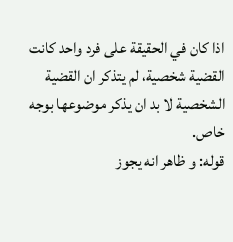اذا كان في الحقيقة على فرد واحد كانت القضية شخصية، لم يتذكر ان القضية الشخصية لا بد ان يذكر موضوعها بوجه خاص.
قوله: و ظاهر انه يجوز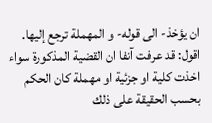ان يؤخذ- الى قوله- و المهملة ترجع إليها.
اقول: قد عرفت آنفا ان القضية المذكورة سواء اخذت كلية او جزئية او مهملة كان الحكم بحسب الحقيقة على ذلك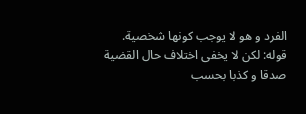الفرد و هو لا يوجب كونها شخصية.
قوله: لكن لا يخفى اختلاف حال القضية صدقا و كذبا بحسب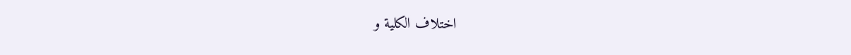اختلاف الكلية و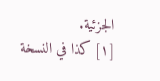الجزئية.
[١] كذا في النسخة